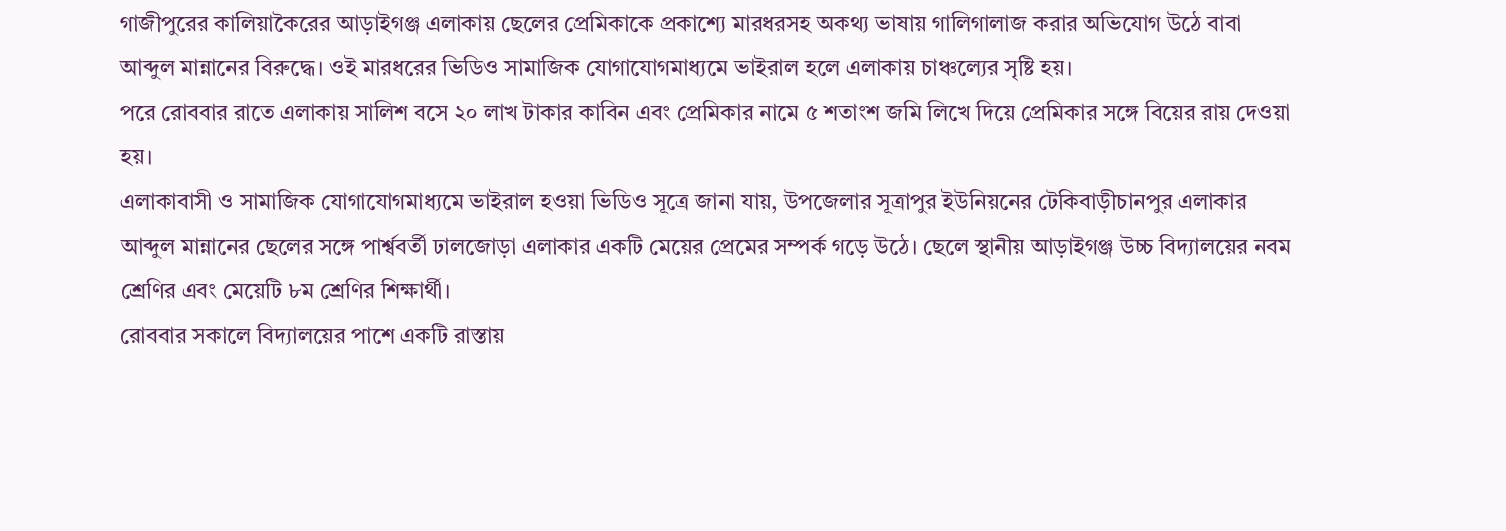গাজীপুরের কালিয়াকৈরের আড়াইগঞ্জ এলাকায় ছেলের প্রেমিকাকে প্রকাশ্যে মারধরসহ অকথ্য ভাষায় গালিগালাজ করার অভিযোগ উঠে বাবা আব্দুল মান্নানের বিরুদ্ধে। ওই মারধরের ভিডিও সামাজিক যোগাযোগমাধ্যমে ভাইরাল হলে এলাকায় চাঞ্চল্যের সৃষ্টি হয়।
পরে রোববার রাতে এলাকায় সালিশ বসে ২০ লাখ টাকার কাবিন এবং প্রেমিকার নামে ৫ শতাংশ জমি লিখে দিয়ে প্রেমিকার সঙ্গে বিয়ের রায় দেওয়া হয়।
এলাকাবাসী ও সামাজিক যোগাযোগমাধ্যমে ভাইরাল হওয়া ভিডিও সূত্রে জানা যায়, উপজেলার সূত্রাপুর ইউনিয়নের টেকিবাড়ীচানপুর এলাকার আব্দুল মান্নানের ছেলের সঙ্গে পার্শ্ববর্তী ঢালজোড়া এলাকার একটি মেয়ের প্রেমের সম্পর্ক গড়ে উঠে। ছেলে স্থানীয় আড়াইগঞ্জ উচ্চ বিদ্যালয়ের নবম শ্রেণির এবং মেয়েটি ৮ম শ্রেণির শিক্ষার্থী।
রোববার সকালে বিদ্যালয়ের পাশে একটি রাস্তায়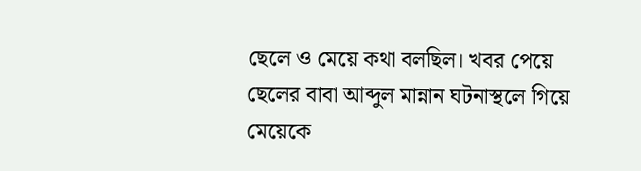ছেলে ও মেয়ে কথা বলছিল। খবর পেয়ে ছেলের বাবা আব্দুল মান্নান ঘটনাস্থলে গিয়ে মেয়েকে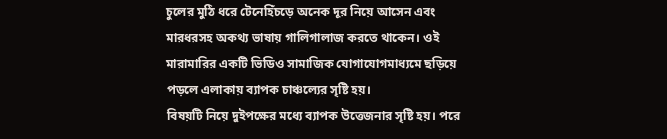চুলের মুঠি ধরে টেনেহিঁচড়ে অনেক দূর নিয়ে আসেন এবং মারধরসহ অকথ্য ভাষায় গালিগালাজ করতে থাকেন। ওই মারামারির একটি ভিডিও সামাজিক যোগাযোগমাধ্যমে ছড়িয়ে পড়লে এলাকায় ব্যাপক চাঞ্চল্যের সৃষ্টি হয়।
বিষয়টি নিয়ে দুইপক্ষের মধ্যে ব্যাপক উত্তেজনার সৃষ্টি হয়। পরে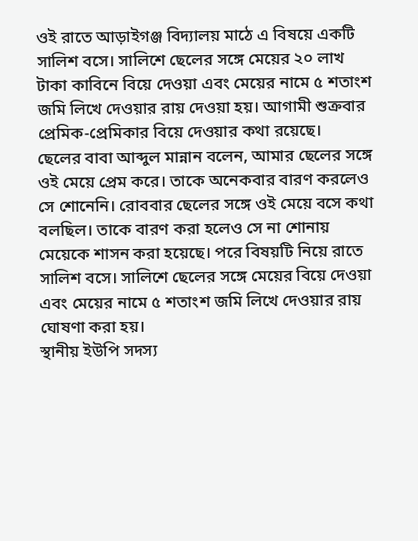ওই রাতে আড়াইগঞ্জ বিদ্যালয় মাঠে এ বিষয়ে একটি সালিশ বসে। সালিশে ছেলের সঙ্গে মেয়ের ২০ লাখ টাকা কাবিনে বিয়ে দেওয়া এবং মেয়ের নামে ৫ শতাংশ জমি লিখে দেওয়ার রায় দেওয়া হয়। আগামী শুক্রবার প্রেমিক-প্রেমিকার বিয়ে দেওয়ার কথা রয়েছে।
ছেলের বাবা আব্দুল মান্নান বলেন, আমার ছেলের সঙ্গে ওই মেয়ে প্রেম করে। তাকে অনেকবার বারণ করলেও সে শোনেনি। রোববার ছেলের সঙ্গে ওই মেয়ে বসে কথা বলছিল। তাকে বারণ করা হলেও সে না শোনায় মেয়েকে শাসন করা হয়েছে। পরে বিষয়টি নিয়ে রাতে সালিশ বসে। সালিশে ছেলের সঙ্গে মেয়ের বিয়ে দেওয়া এবং মেয়ের নামে ৫ শতাংশ জমি লিখে দেওয়ার রায় ঘোষণা করা হয়।
স্থানীয় ইউপি সদস্য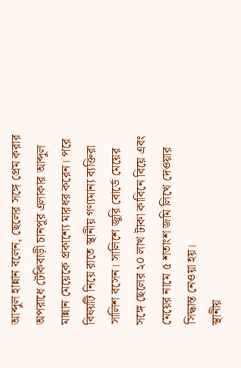আব্দুল হান্নান বলেন, ছেলের সঙ্গে প্রেম করার অপরাধে টেকিবাড়ী চানপুর এলাকার আব্দুল মান্নান মেয়েকে প্রকাশ্যে মারধর করেন। পরে বিষয়টি নিয়ে রাতে স্থানীয় গণ্যমান্য ব্যক্তিরা সালিশ বসেন। সালিশে জুরি বোর্ডে মেয়ের সঙ্গে ছেলের ২০ লাখ টাকা কাবিনে বিয়ে এবং মেয়ের নামে ৫ শতাংশ জমি লিখে দেওয়ার সিদ্ধান্ত নেওয়া হয়।
স্থানীয়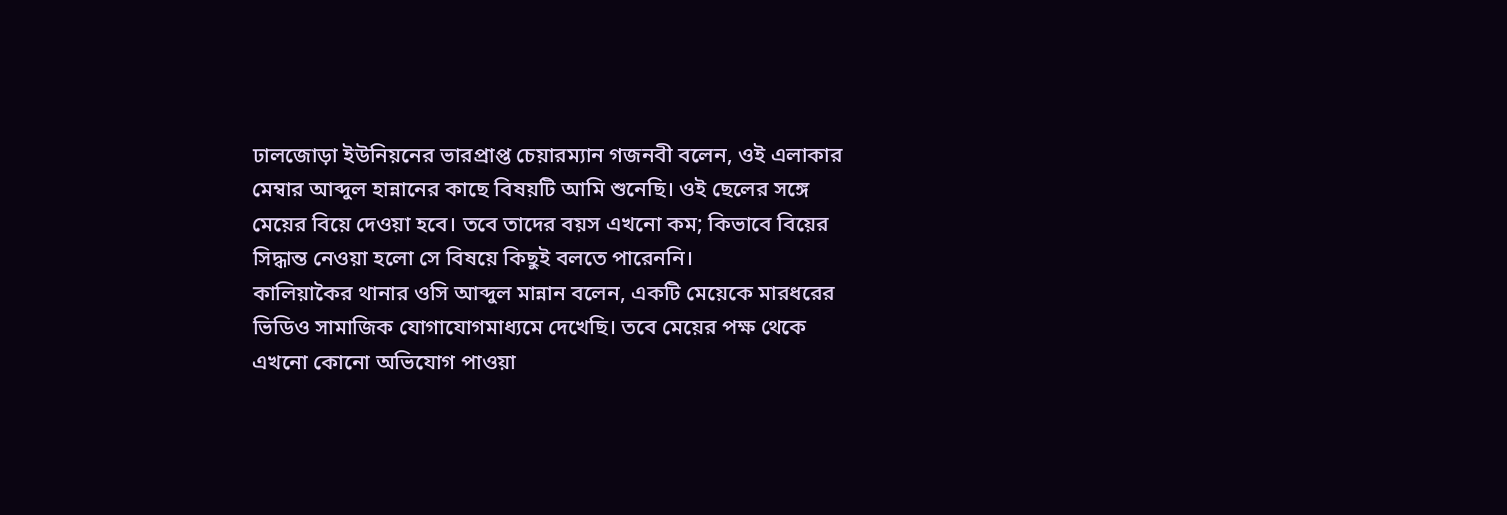ঢালজোড়া ইউনিয়নের ভারপ্রাপ্ত চেয়ারম্যান গজনবী বলেন, ওই এলাকার মেম্বার আব্দুল হান্নানের কাছে বিষয়টি আমি শুনেছি। ওই ছেলের সঙ্গে মেয়ের বিয়ে দেওয়া হবে। তবে তাদের বয়স এখনো কম; কিভাবে বিয়ের সিদ্ধান্ত নেওয়া হলো সে বিষয়ে কিছুই বলতে পারেননি।
কালিয়াকৈর থানার ওসি আব্দুল মান্নান বলেন, একটি মেয়েকে মারধরের ভিডিও সামাজিক যোগাযোগমাধ্যমে দেখেছি। তবে মেয়ের পক্ষ থেকে এখনো কোনো অভিযোগ পাওয়া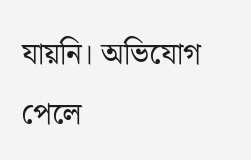যায়নি। অভিযোগ পেলে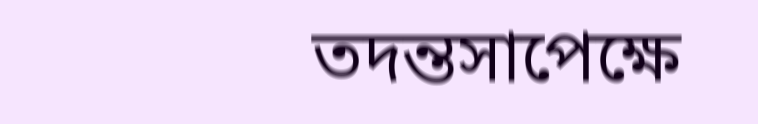তদন্তসাপেক্ষে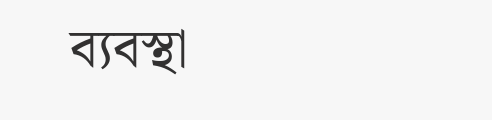ব্যবস্থা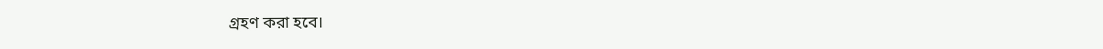গ্রহণ করা হবে।